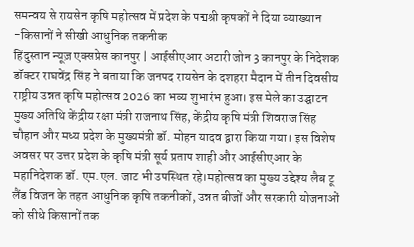समन्वय से रायसेन कृषि महोत्सव में प्रदेश के पद्मश्री कृषकों ने दिया व्याख्यान
-किसानों ने सीखी आधुनिक तकनीक
हिंदुस्तान न्यूज़ एक्सप्रेस कानपुर | आईसीएआर अटारी जोन 3 कानपुर के निदेशक डॉक्टर राघवेंद्र सिंह ने बताया कि जनपद रायसेन के दशहरा मैदान में तीन दिवसीय राष्ट्रीय उन्नत कृषि महोत्सव 2026 का भव्य शुभारंभ हुआ। इस मेले का उद्घाटन मुख्य अतिथि केंद्रीय रक्षा मंत्री राजनाथ सिंह, केंद्रीय कृषि मंत्री शिवराज सिंह चौहान और मध्य प्रदेश के मुख्यमंत्री डॉ. मोहन यादव द्वारा किया गया। इस विशेष अवसर पर उत्तर प्रदेश के कृषि मंत्री सूर्य प्रताप शाही और आईसीएआर के महानिदेशक डॉ. एम.एल. जाट भी उपस्थित रहे।महोत्सव का मुख्य उद्देश्य लैब टू लैंड विजन के तहत आधुनिक कृषि तकनीकों, उन्नत बीजों और सरकारी योजनाओं को सीधे किसानों तक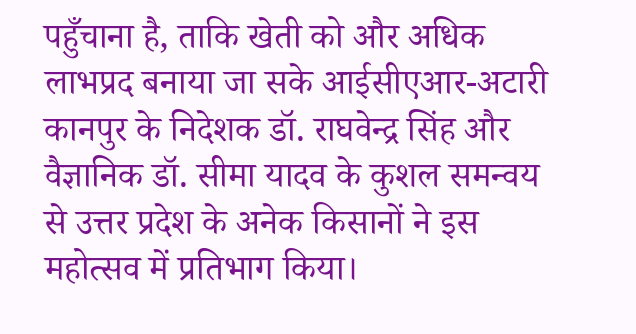पहुँचाना है, ताकि खेती को और अधिक लाभप्रद बनाया जा सके आईसीएआर-अटारी कानपुर के निदेशक डॉ. राघवेन्द्र सिंह और वैज्ञानिक डॉ. सीमा यादव के कुशल समन्वय से उत्तर प्रदेश के अनेक किसानों ने इस महोत्सव में प्रतिभाग किया।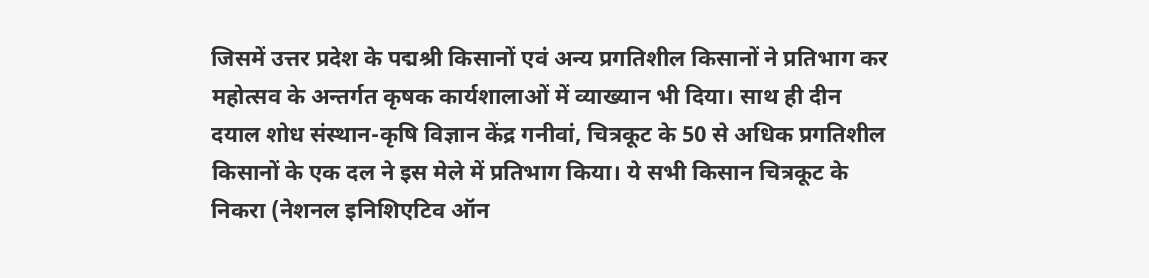जिसमें उत्तर प्रदेश के पद्मश्री किसानों एवं अन्य प्रगतिशील किसानों ने प्रतिभाग कर महोत्सव के अन्तर्गत कृषक कार्यशालाओं में व्याख्यान भी दिया। साथ ही दीन दयाल शोध संस्थान-कृषि विज्ञान केंद्र गनीवां, चित्रकूट के 50 से अधिक प्रगतिशील किसानों के एक दल ने इस मेले में प्रतिभाग किया। ये सभी किसान चित्रकूट के निकरा (नेशनल इनिशिएटिव ऑन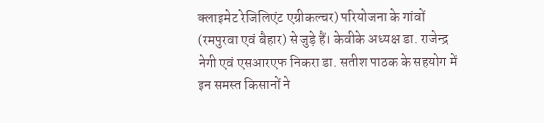क्लाइमेट रेजिलिएंट एग्रीकल्चर) परियोजना के गांवों (रमपुरवा एवं बैहार) से जुड़े हैं। केवीके अध्यक्ष डा. राजेन्द्र नेगी एवं एसआरएफ निकरा डा. सतीश पाठक के सहयोग में इन समस्त किसानों ने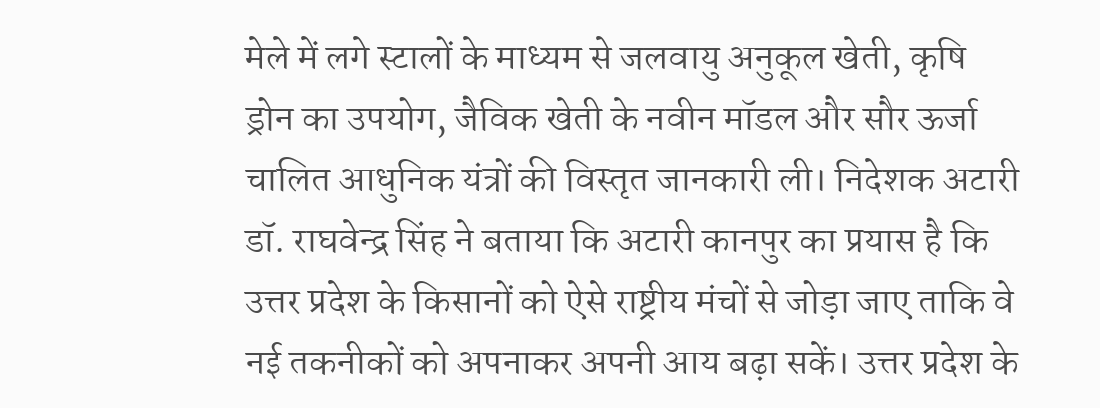मेले में लगे स्टालों के माध्यम से जलवायु अनुकूल खेती, कृषि ड्रोन का उपयोग, जैविक खेती के नवीन मॉडल और सौर ऊर्जा चालित आधुनिक यंत्रों की विस्तृत जानकारी ली। निदेशक अटारी डॉ. राघवेन्द्र सिंह ने बताया कि अटारी कानपुर का प्रयास है कि उत्तर प्रदेश के किसानों को ऐसे राष्ट्रीय मंचों से जोड़ा जाए ताकि वे नई तकनीकों को अपनाकर अपनी आय बढ़ा सकें। उत्तर प्रदेश के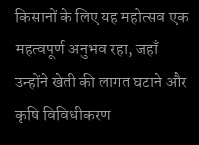किसानों के लिए यह महोत्सव एक महत्वपूर्ण अनुभव रहा, जहाँ उन्होंने खेती की लागत घटाने और कृषि विविधीकरण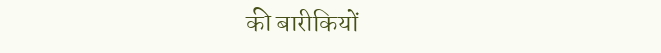की बारीकियों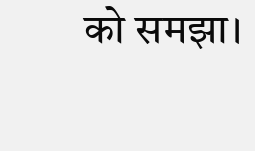को समझा।